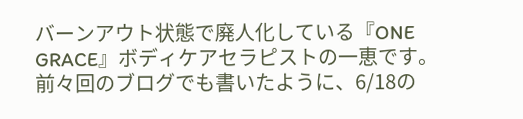バーンアウト状態で廃人化している『ONE GRACE』ボディケアセラピストの一恵です。
前々回のブログでも書いたように、6/18の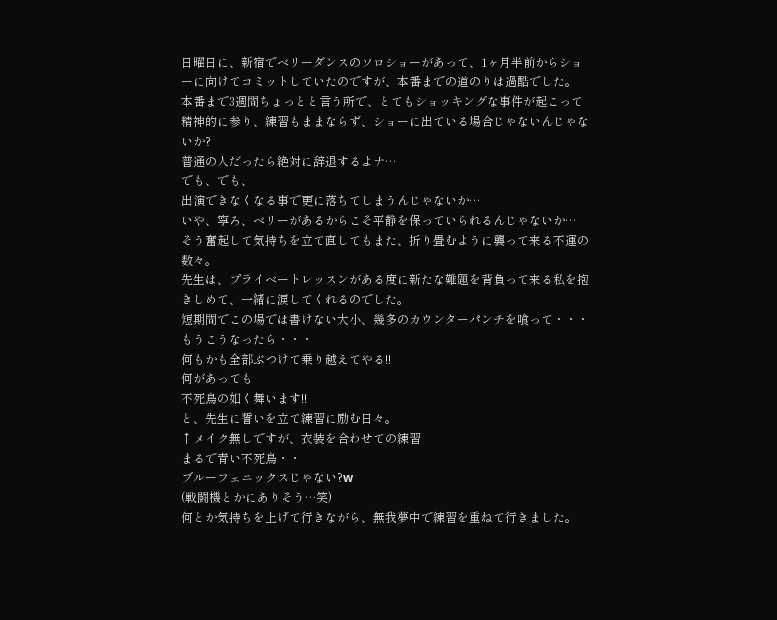日曜日に、新宿でベリーダンスのソロショーがあって、1ヶ月半前からショーに向けてコミットしていたのですが、本番までの道のりは過酷でした。
本番まで3週間ちょっとと言う所で、とてもショッキングな事件が起こって精神的に参り、練習もままならず、ショーに出ている場合じゃないんじゃないか?
普通の人だったら絶対に辞退するよナ…
でも、でも、
出演できなくなる事で更に落ちてしまうんじゃないか…
いや、寧ろ、ベリーがあるからこそ平静を保っていられるんじゃないか…
そう奮起して気持ちを立て直してもまた、折り畳むように襲って来る不運の数々。
先生は、プライベートレッスンがある度に新たな難題を背負って来る私を抱きしめて、一緒に涙してくれるのでした。
短期間でこの場では書けない大小、幾多のカウンターパンチを喰って・・・
もうこうなったら・・・
何もかも全部ぶつけて乗り越えてやる!!
何があっても
不死鳥の如く舞います!!
と、先生に誓いを立て練習に励む日々。
↑メイク無しですが、衣装を合わせての練習
まるで青い不死鳥・・
ブルーフェニックスじゃない?w
(戦闘機とかにありそう…笑)
何とか気持ちを上げて行きながら、無我夢中で練習を重ねて行きました。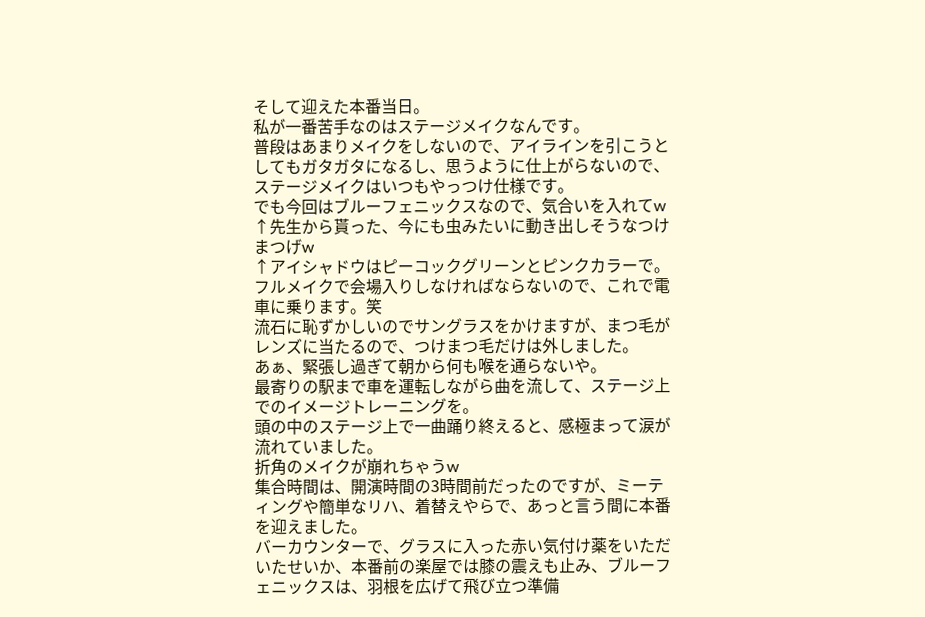そして迎えた本番当日。
私が一番苦手なのはステージメイクなんです。
普段はあまりメイクをしないので、アイラインを引こうとしてもガタガタになるし、思うように仕上がらないので、ステージメイクはいつもやっつけ仕様です。
でも今回はブルーフェニックスなので、気合いを入れてw
↑先生から貰った、今にも虫みたいに動き出しそうなつけまつげw
↑アイシャドウはピーコックグリーンとピンクカラーで。
フルメイクで会場入りしなければならないので、これで電車に乗ります。笑
流石に恥ずかしいのでサングラスをかけますが、まつ毛がレンズに当たるので、つけまつ毛だけは外しました。
あぁ、緊張し過ぎて朝から何も喉を通らないや。
最寄りの駅まで車を運転しながら曲を流して、ステージ上でのイメージトレーニングを。
頭の中のステージ上で一曲踊り終えると、感極まって涙が流れていました。
折角のメイクが崩れちゃうw
集合時間は、開演時間の3時間前だったのですが、ミーティングや簡単なリハ、着替えやらで、あっと言う間に本番を迎えました。
バーカウンターで、グラスに入った赤い気付け薬をいただいたせいか、本番前の楽屋では膝の震えも止み、ブルーフェニックスは、羽根を広げて飛び立つ準備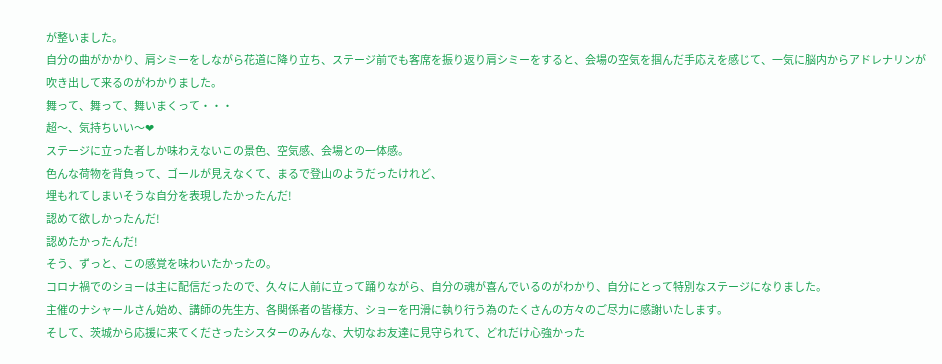が整いました。
自分の曲がかかり、肩シミーをしながら花道に降り立ち、ステージ前でも客席を振り返り肩シミーをすると、会場の空気を掴んだ手応えを感じて、一気に脳内からアドレナリンが吹き出して来るのがわかりました。
舞って、舞って、舞いまくって・・・
超〜、気持ちいい〜❤
ステージに立った者しか味わえないこの景色、空気感、会場との一体感。
色んな荷物を背負って、ゴールが見えなくて、まるで登山のようだったけれど、
埋もれてしまいそうな自分を表現したかったんだ!
認めて欲しかったんだ!
認めたかったんだ!
そう、ずっと、この感覚を味わいたかったの。
コロナ禍でのショーは主に配信だったので、久々に人前に立って踊りながら、自分の魂が喜んでいるのがわかり、自分にとって特別なステージになりました。
主催のナシャールさん始め、講師の先生方、各関係者の皆様方、ショーを円滑に執り行う為のたくさんの方々のご尽力に感謝いたします。
そして、茨城から応援に来てくださったシスターのみんな、大切なお友達に見守られて、どれだけ心強かった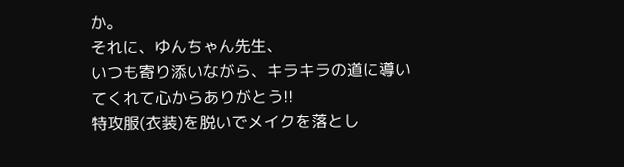か。
それに、ゆんちゃん先生、
いつも寄り添いながら、キラキラの道に導いてくれて心からありがとう!!
特攻服(衣装)を脱いでメイクを落とし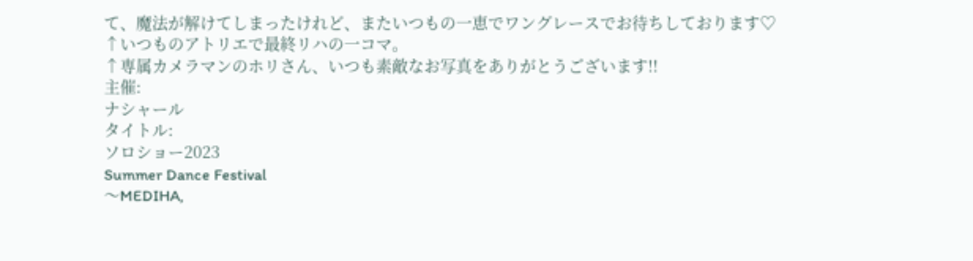て、魔法が解けてしまったけれど、またいつもの一恵でワングレースでお待ちしております♡
↑いつものアトリエで最終リハの一コマ。
↑専属カメラマンのホリさん、いつも素敵なお写真をありがとうございます!!
主催:
ナシャール
タイトル:
ソロショー2023
Summer Dance Festival
〜MEDIHA,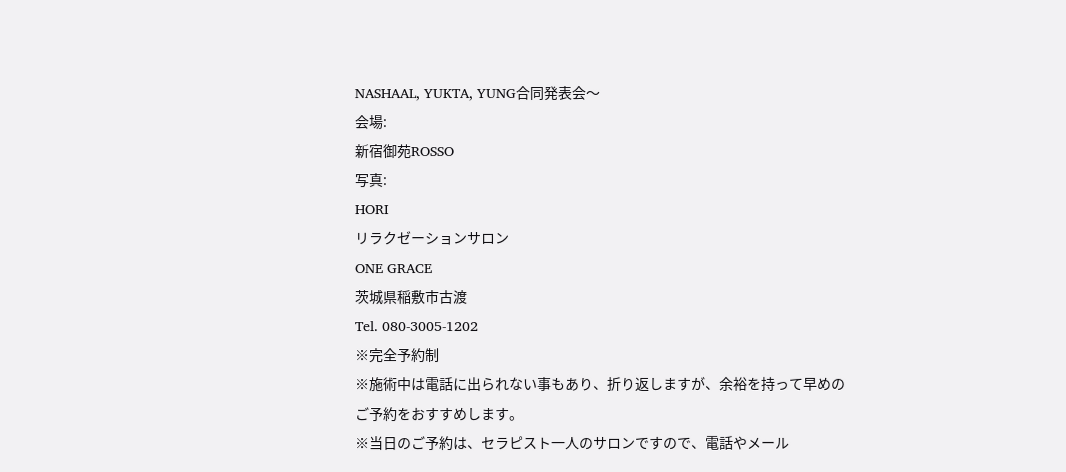NASHAAL, YUKTA, YUNG合同発表会〜
会場:
新宿御苑ROSSO
写真:
HORI
リラクゼーションサロン
ONE GRACE
茨城県稲敷市古渡
Tel. 080-3005-1202
※完全予約制
※施術中は電話に出られない事もあり、折り返しますが、余裕を持って早めのご予約をおすすめします。
※当日のご予約は、セラピスト一人のサロンですので、電話やメール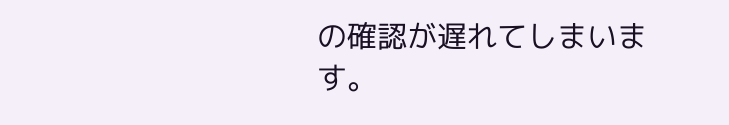の確認が遅れてしまいます。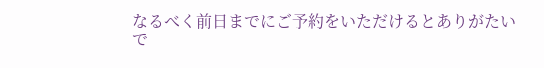なるべく前日までにご予約をいただけるとありがたいで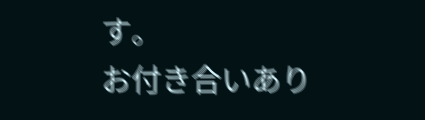す。
お付き合いあり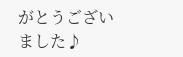がとうございました♪